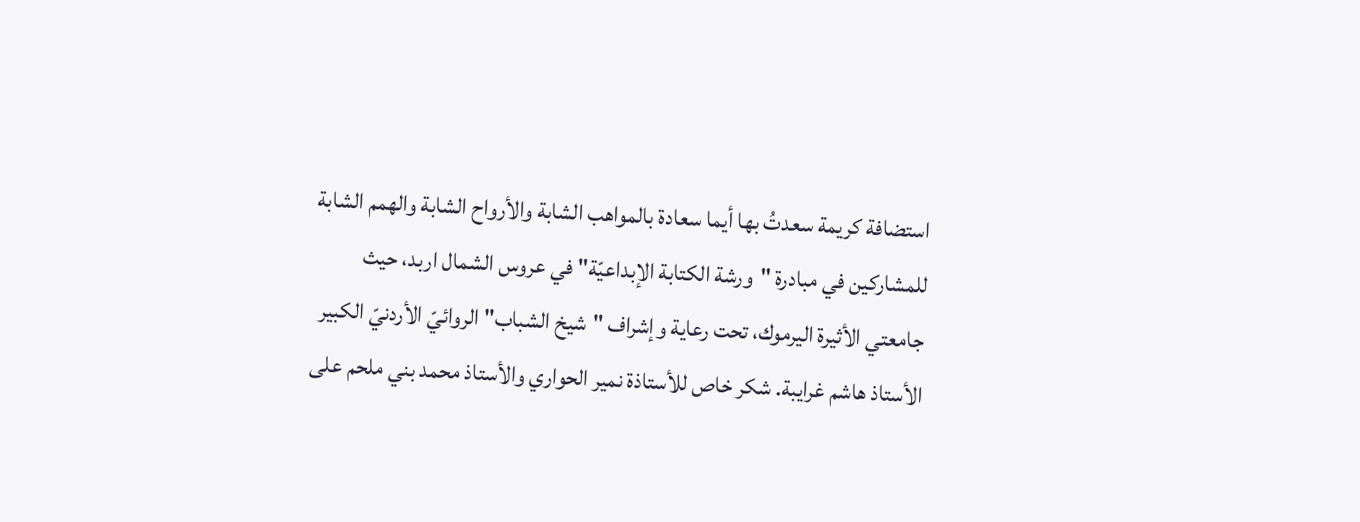استضافة كريمة سعدتُ بها أيما سعادة بالمواهب الشابة والأرواح الشابة والهمم الشابة للمشاركين في مبادرة "ورشة الكتابة الإبداعيّة" في عروس الشمال اربد، حيث جامعتي الأثيرة اليرموك، تحت رعاية وإشراف "شيخ الشباب" الروائيّ الأردنيّ الكبير الأستاذ هاشم غرايبة. شكر خاص للأستاذة نمير الحواري والأستاذ محمد بني ملحم على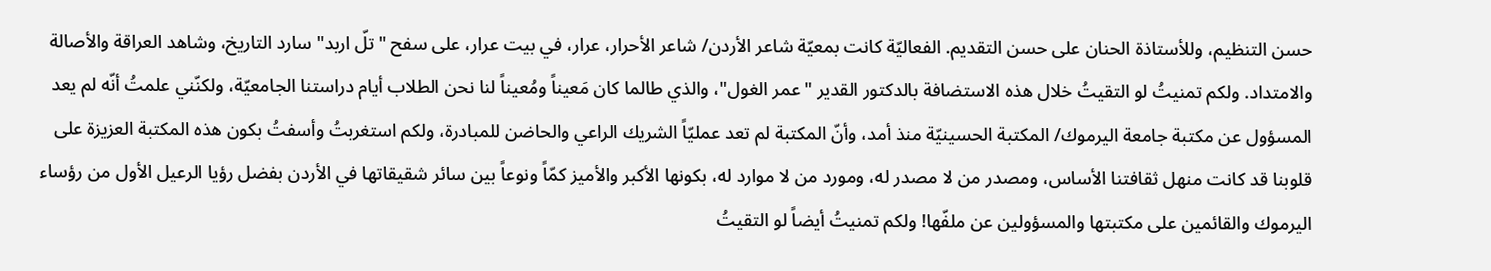حسن التنظيم، وللأستاذة الحنان على حسن التقديم. الفعاليّة كانت بمعيّة شاعر الأردن/ شاعر الأحرار، عرار، في بيت عرار، على سفح "تلّ اربد" سارد التاريخ، وشاهد العراقة والأصالة والامتداد. ولكم تمنيتُ لو التقيتُ خلال هذه الاستضافة بالدكتور القدير "عمر الغول"، والذي طالما كان مَعيناً ومُعيناً لنا نحن الطلاب أيام دراستنا الجامعيّة، ولكنّني علمتُ أنّه لم يعد المسؤول عن مكتبة جامعة اليرموك/ المكتبة الحسينيّة منذ أمد، وأنّ المكتبة لم تعد عمليّاً الشريك الراعي والحاضن للمبادرة، ولكم استغربتُ وأسفتُ بكون هذه المكتبة العزيزة على قلوبنا قد كانت منهل ثقافتنا الأساس، ومصدر من لا مصدر له، ومورد من لا موارد له، بكونها الأكبر والأميز كمّاً ونوعاً بين سائر شقيقاتها في الأردن بفضل رؤيا الرعيل الأول من رؤساء اليرموك والقائمين على مكتبتها والمسؤولين عن ملفّها! ولكم تمنيتُ أيضاً لو التقيتُ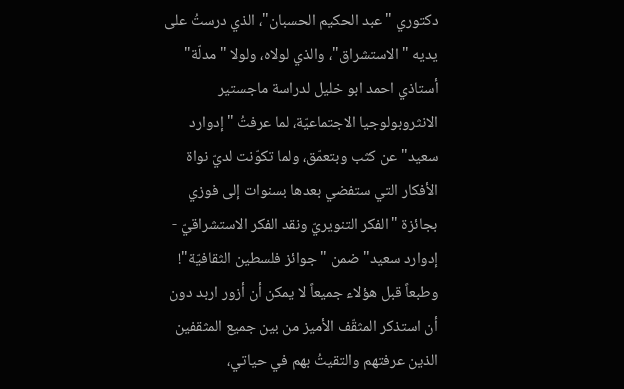دكتوري "عبد الحكيم الحسبان"، الذي درستُ على يديه "الاستشراق"، والذي لولاه، ولولا "مدلّة" أستاذي احمد ابو خليل لدراسة ماجستير الانثروبولوجيا الاجتماعيّة، لما عرفتُ "إدوارد سعيد" عن كثب وبتعمّق، ولما تكوّنت لديّ نواة الأفكار التي ستفضي بعدها بسنوات إلى فوزي بجائزة "الفكر التنويريّ ونقد الفكر الاستشراقيّ - إدوارد سعيد" ضمن "جوائز فلسطين الثقافيّة"! وطبعاً قبل هؤلاء جميعاً لا يمكن أن أزور اربد دون أن استذكر المثقّف الأميز من بين جميع المثقفين الذين عرفتهم والتقيتُ بهم في حياتي،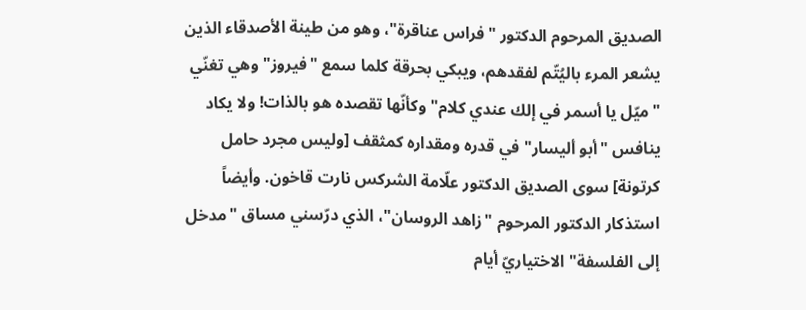الصديق المرحوم الدكتور "فراس عناقرة"، وهو من طينة الأصدقاء الذين يشعر المرء باليُتّم لفقدهم، ويبكي بحرقة كلما سمع "فيروز" وهي تغنّي "ميّل يا أسمر في إلك عندي كلام" وكأنّها تقصده هو بالذات! ولا يكاد ينافس "أبو أليسار" في قدره ومقداره كمثقف [وليس مجرد حامل كرتونة] سوى الصديق الدكتور علّامة الشركس نارت قاخون. وأيضاً استذكار الدكتور المرحوم "زاهد الروسان"، الذي درّسني مساق "مدخل إلى الفلسفة" الاختياريّ أيام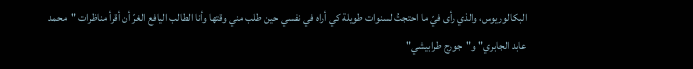البكالوريوس، والذي رأى فيّ ما احتجتُ لسنوات طويلة كي أراه في نفسي حين طلب مني وقتها وأنا الطالب اليافع الغرّ أن أقرأ مناظرات "محمد عابد الجابري" و"جورج طرابيشي"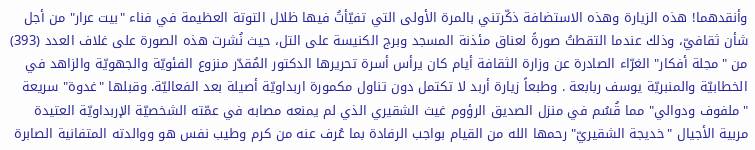وأنقدهما! هذه الزيارة وهذه الاستضافة ذكّرتني بالمرة الأولى التي تفيّأتُ فيها ظلال التوتة العظيمة في فناء "بيت عرار" من أجل شأن ثقافيّ، وذلك عندما التقطتُ صورةً لعناق مئذنة المسجد وبرج الكنيسة على التل، حيث نُشرت هذه الصورة على غلاف العدد (393) من "مجلة أفكار" الغرّاء الصادرة عن وزارة الثقافة أيام كان يرأس أسرة تحريرها الدكتور المُقدّر منزوع الفئويّة والجهويّة والزاهد في الخطابيّة والمنبريّة يوسف ربابعة . وطبعاً زيارة أربد لا تكتمل دون تناول مكمورة اربداويّة أصيلة بعد الفعاليّة. وقبلها "غدوة" سريعة "ملفوف ودوالي" مما قُسُم في منزل الصديق الرؤوم غيث الشقيري الذي لم يمنعه مصابه في عمّته الشخصيّة الإربداويّة العتيدة مربية الأجيال "خديجة الشقيريّ" رحمها الله من القيام بواجب الرفادة بما عُرف عنه من كرم وطيب نفس هو ووالدته المتفانية الصابرة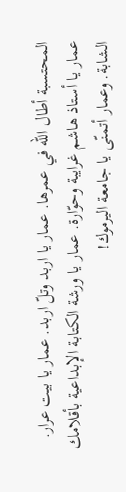المحتسبة أطال الله في عمرها. عمار يا اربد وتلّ اربد. عمار يا بيت عرار. عمار يا أستاذ هاشم غرايبة وحوّارة. عمار يا ورشة الكتابة الإبداعية بأقلامك الشابة. وعمار أتمنّى يا جامعة اليرموك!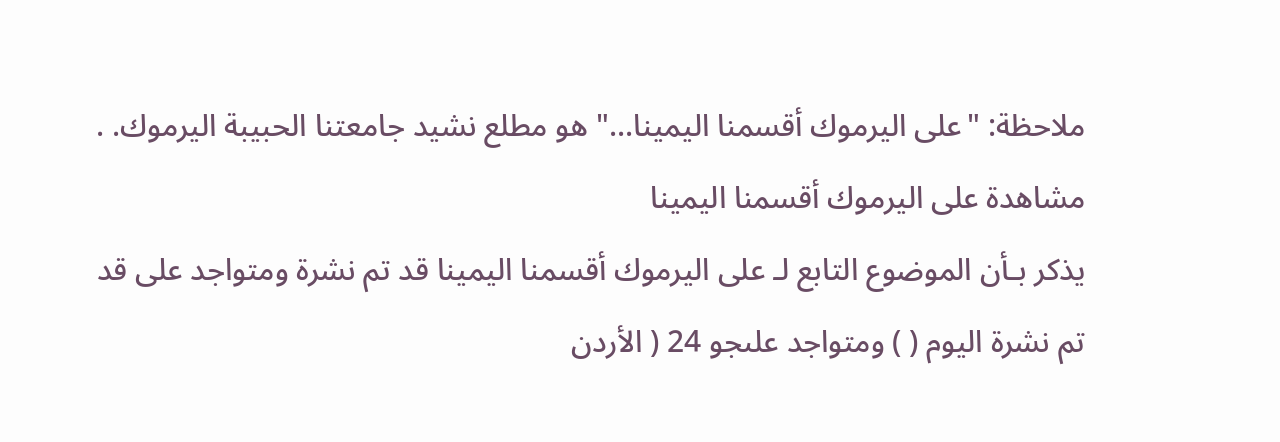ملاحظة: "على اليرموك أقسمنا اليمينا..." هو مطلع نشيد جامعتنا الحبيبة اليرموك. .
مشاهدة على اليرموك أقسمنا اليمينا
يذكر بـأن الموضوع التابع لـ على اليرموك أقسمنا اليمينا قد تم نشرة ومتواجد على قد تم نشرة اليوم ( ) ومتواجد علىجو 24 ( الأردن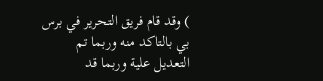) وقد قام فريق التحرير في برس بي بالتاكد منه وربما تم التعديل علية وربما قد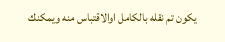يكون تم نقله بالكامل اوالاقتباس منه ويمكنك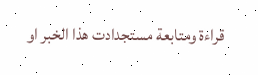قراءة ومتابعة مستجدادت هذا الخبر او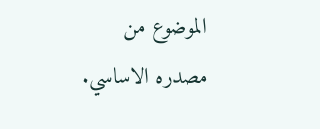الموضوع من مصدره الاساسي.